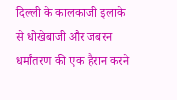दिल्ली के कालकाजी इलाके से धोखेबाजी और जबरन धर्मांतरण की एक हैरान करने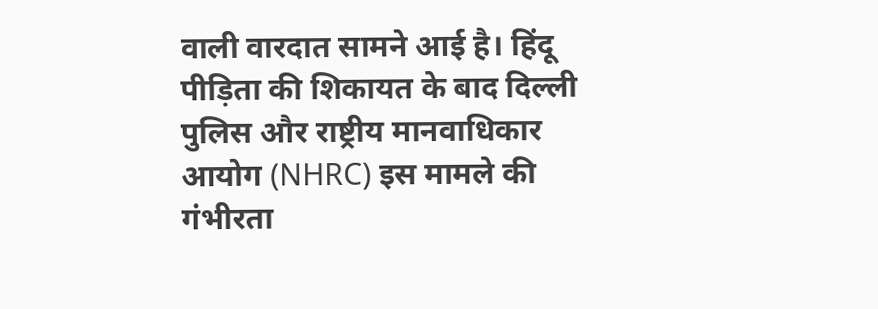वाली वारदात सामने आई है। हिंदू पीड़िता की शिकायत के बाद दिल्ली पुलिस और राष्ट्रीय मानवाधिकार आयोग (NHRC) इस मामले की गंभीरता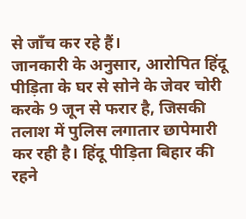से जाँच कर रहे हैं।
जानकारी के अनुसार, आरोपित हिंदू पीड़िता के घर से सोने के जेवर चोरी करके 9 जून से फरार है, जिसकी तलाश में पुलिस लगातार छापेमारी कर रही है। हिंदू पीड़िता बिहार की रहने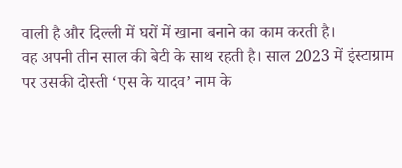वाली है और दिल्ली में घरों में खाना बनाने का काम करती है।
वह अपनी तीन साल की बेटी के साथ रहती है। साल 2023 में इंस्टाग्राम पर उसकी दोस्ती ‘एस के यादव’ नाम के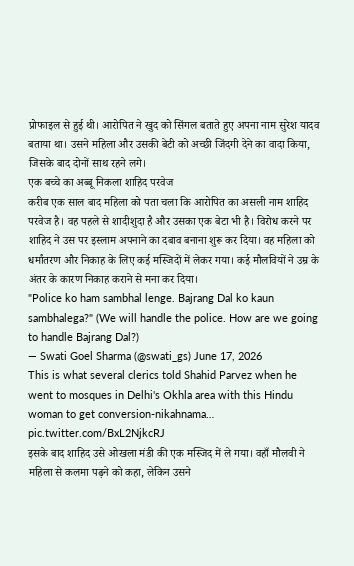प्रोफाइल से हुई थी। आरोपित ने खुद को सिंगल बताते हुए अपना नाम सुरेश यादव बताया था। उसने महिला और उसकी बेटी को अच्छी जिंदगी देने का वादा किया, जिसके बाद दोनों साथ रहने लगे।
एक बच्चे का अब्बू निकला शाहिद परवेज
करीब एक साल बाद महिला को पता चला कि आरोपित का असली नाम शाहिद परवेज है। वह पहले से शादीशुदा है और उसका एक बेटा भी है। विरोध करने पर शाहिद ने उस पर इस्लाम अपनाने का दबाव बनाना शुरू कर दिया। वह महिला को धर्मांतरण और निकाह के लिए कई मस्जिदों में लेकर गया। कई मौलवियों ने उम्र के अंतर के कारण निकाह कराने से मना कर दिया।
"Police ko ham sambhal lenge. Bajrang Dal ko kaun sambhalega?" (We will handle the police. How are we going to handle Bajrang Dal?)
— Swati Goel Sharma (@swati_gs) June 17, 2026
This is what several clerics told Shahid Parvez when he went to mosques in Delhi's Okhla area with this Hindu woman to get conversion-nikahnama… pic.twitter.com/BxL2NjkcRJ
इसके बाद शाहिद उसे ओखला मंडी की एक मस्जिद में ले गया। वहाँ मौलवी ने महिला से कलमा पढ़ने को कहा, लेकिन उसने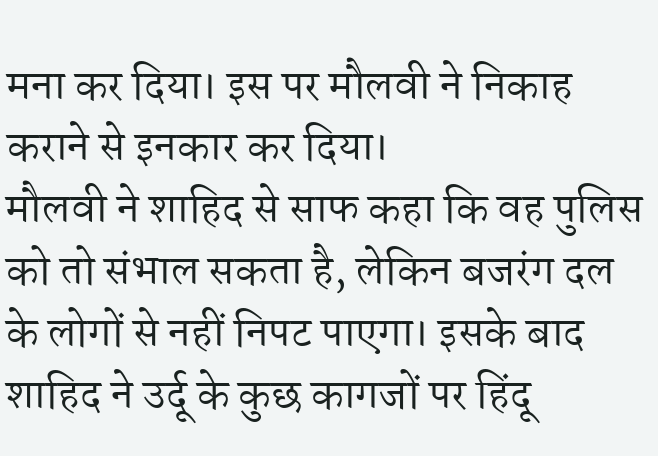मना कर दिया। इस पर मौलवी ने निकाह कराने से इनकार कर दिया।
मौलवी ने शाहिद से साफ कहा कि वह पुलिस को तो संभाल सकता है, लेकिन बजरंग दल के लोगों से नहीं निपट पाएगा। इसके बाद शाहिद ने उर्दू के कुछ कागजों पर हिंदू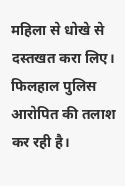महिला से धोखे से दस्तखत करा लिए। फिलहाल पुलिस आरोपित की तलाश कर रही है।